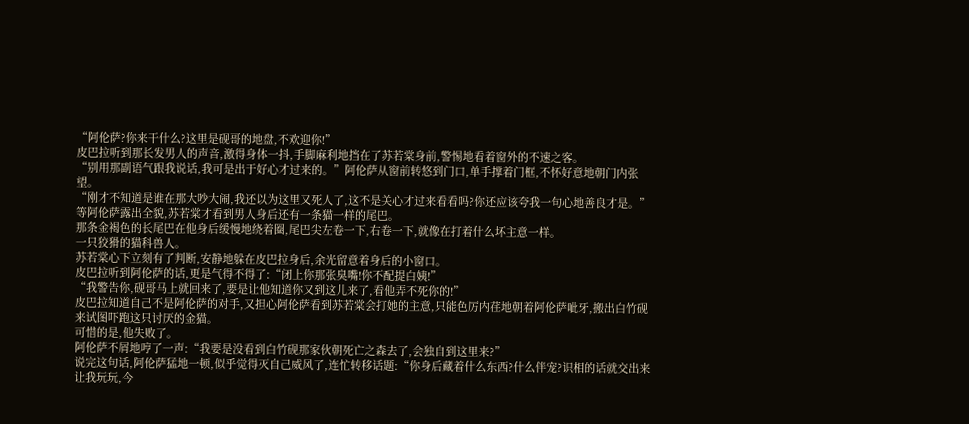“阿伦萨?你来干什么?这里是砚哥的地盘,不欢迎你!”
皮巴拉听到那长发男人的声音,激得身体一抖,手脚麻利地挡在了苏若棠身前,警惕地看着窗外的不速之客。
“别用那副语气跟我说话,我可是出于好心才过来的。”阿伦萨从窗前转悠到门口,单手撑着门框,不怀好意地朝门内张望。
“刚才不知道是谁在那大吵大闹,我还以为这里又死人了,这不是关心才过来看看吗?你还应该夸我一句心地善良才是。”
等阿伦萨露出全貌,苏若棠才看到男人身后还有一条猫一样的尾巴。
那条金褐色的长尾巴在他身后缓慢地绕着圈,尾巴尖左卷一下,右卷一下,就像在打着什么坏主意一样。
一只狡猾的猫科兽人。
苏若棠心下立刻有了判断,安静地躲在皮巴拉身后,余光留意着身后的小窗口。
皮巴拉听到阿伦萨的话,更是气得不得了:“闭上你那张臭嘴!你不配提白姨!”
“我警告你,砚哥马上就回来了,要是让他知道你又到这儿来了,看他弄不死你的!”
皮巴拉知道自己不是阿伦萨的对手,又担心阿伦萨看到苏若棠会打她的主意,只能色厉内荏地朝着阿伦萨呲牙,搬出白竹砚来试图吓跑这只讨厌的金猫。
可惜的是,他失败了。
阿伦萨不屑地哼了一声:“我要是没看到白竹砚那家伙朝死亡之森去了,会独自到这里来?”
说完这句话,阿伦萨猛地一顿,似乎觉得灭自己威风了,连忙转移话题:“你身后藏着什么东西?什么伴宠?识相的话就交出来让我玩玩,今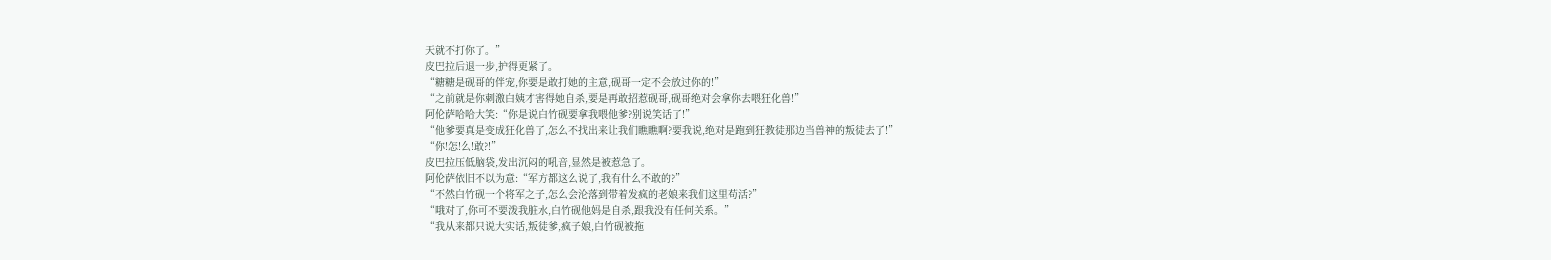天就不打你了。”
皮巴拉后退一步,护得更紧了。
“糖糖是砚哥的伴宠,你要是敢打她的主意,砚哥一定不会放过你的!”
“之前就是你刺激白姨才害得她自杀,要是再敢招惹砚哥,砚哥绝对会拿你去喂狂化兽!”
阿伦萨哈哈大笑:“你是说白竹砚要拿我喂他爹?别说笑话了!”
“他爹要真是变成狂化兽了,怎么不找出来让我们瞧瞧啊?要我说,绝对是跑到狂教徒那边当兽神的叛徒去了!”
“你!怎!么!敢?!”
皮巴拉压低脑袋,发出沉闷的吼音,显然是被惹急了。
阿伦萨依旧不以为意:“军方都这么说了,我有什么不敢的?”
“不然白竹砚一个将军之子,怎么会沦落到带着发疯的老娘来我们这里苟活?”
“哦对了,你可不要泼我脏水,白竹砚他妈是自杀,跟我没有任何关系。”
“我从来都只说大实话,叛徒爹,疯子娘,白竹砚被拖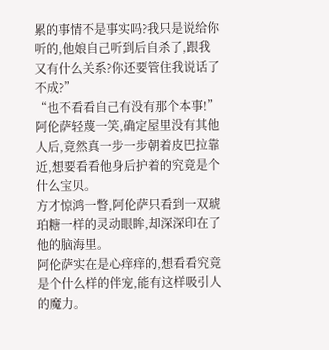累的事情不是事实吗?我只是说给你听的,他娘自己听到后自杀了,跟我又有什么关系?你还要管住我说话了不成?”
“也不看看自己有没有那个本事!”
阿伦萨轻蔑一笑,确定屋里没有其他人后,竟然真一步一步朝着皮巴拉靠近,想要看看他身后护着的究竟是个什么宝贝。
方才惊鸿一瞥,阿伦萨只看到一双琥珀糖一样的灵动眼眸,却深深印在了他的脑海里。
阿伦萨实在是心痒痒的,想看看究竟是个什么样的伴宠,能有这样吸引人的魔力。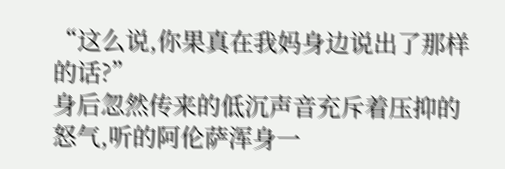“这么说,你果真在我妈身边说出了那样的话?”
身后忽然传来的低沉声音充斥着压抑的怒气,听的阿伦萨浑身一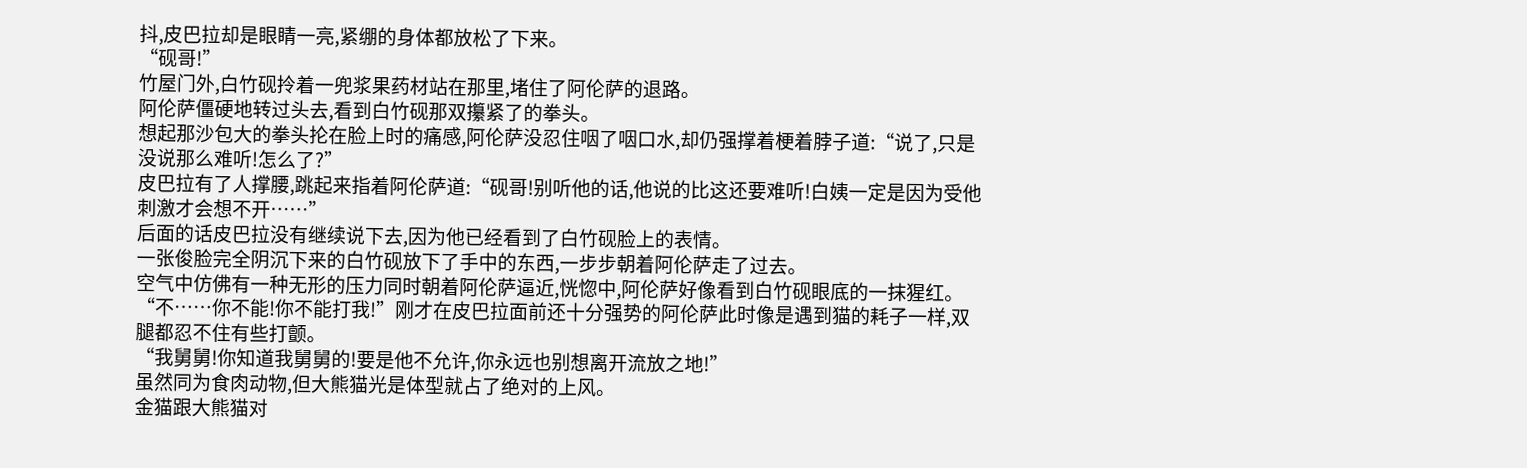抖,皮巴拉却是眼睛一亮,紧绷的身体都放松了下来。
“砚哥!”
竹屋门外,白竹砚拎着一兜浆果药材站在那里,堵住了阿伦萨的退路。
阿伦萨僵硬地转过头去,看到白竹砚那双攥紧了的拳头。
想起那沙包大的拳头抡在脸上时的痛感,阿伦萨没忍住咽了咽口水,却仍强撑着梗着脖子道:“说了,只是没说那么难听!怎么了?”
皮巴拉有了人撑腰,跳起来指着阿伦萨道:“砚哥!别听他的话,他说的比这还要难听!白姨一定是因为受他刺激才会想不开……”
后面的话皮巴拉没有继续说下去,因为他已经看到了白竹砚脸上的表情。
一张俊脸完全阴沉下来的白竹砚放下了手中的东西,一步步朝着阿伦萨走了过去。
空气中仿佛有一种无形的压力同时朝着阿伦萨逼近,恍惚中,阿伦萨好像看到白竹砚眼底的一抹猩红。
“不……你不能!你不能打我!”刚才在皮巴拉面前还十分强势的阿伦萨此时像是遇到猫的耗子一样,双腿都忍不住有些打颤。
“我舅舅!你知道我舅舅的!要是他不允许,你永远也别想离开流放之地!”
虽然同为食肉动物,但大熊猫光是体型就占了绝对的上风。
金猫跟大熊猫对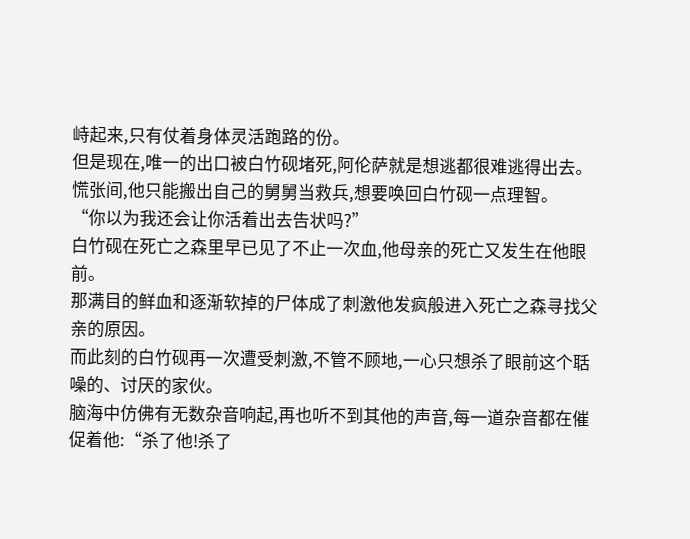峙起来,只有仗着身体灵活跑路的份。
但是现在,唯一的出口被白竹砚堵死,阿伦萨就是想逃都很难逃得出去。
慌张间,他只能搬出自己的舅舅当救兵,想要唤回白竹砚一点理智。
“你以为我还会让你活着出去告状吗?”
白竹砚在死亡之森里早已见了不止一次血,他母亲的死亡又发生在他眼前。
那满目的鲜血和逐渐软掉的尸体成了刺激他发疯般进入死亡之森寻找父亲的原因。
而此刻的白竹砚再一次遭受刺激,不管不顾地,一心只想杀了眼前这个聒噪的、讨厌的家伙。
脑海中仿佛有无数杂音响起,再也听不到其他的声音,每一道杂音都在催促着他:“杀了他!杀了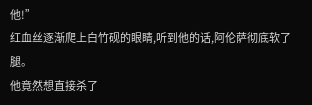他!”
红血丝逐渐爬上白竹砚的眼睛,听到他的话,阿伦萨彻底软了腿。
他竟然想直接杀了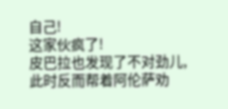自己!
这家伙疯了!
皮巴拉也发现了不对劲儿,此时反而帮着阿伦萨劝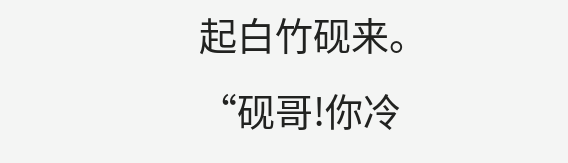起白竹砚来。
“砚哥!你冷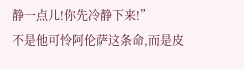静一点儿!你先冷静下来!”
不是他可怜阿伦萨这条命,而是皮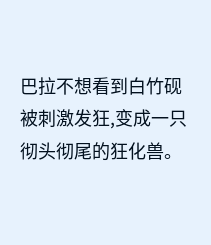巴拉不想看到白竹砚被刺激发狂,变成一只彻头彻尾的狂化兽。